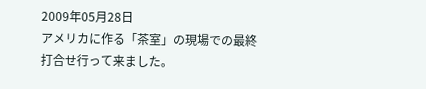2009年05月28日
アメリカに作る「茶室」の現場での最終打合せ行って来ました。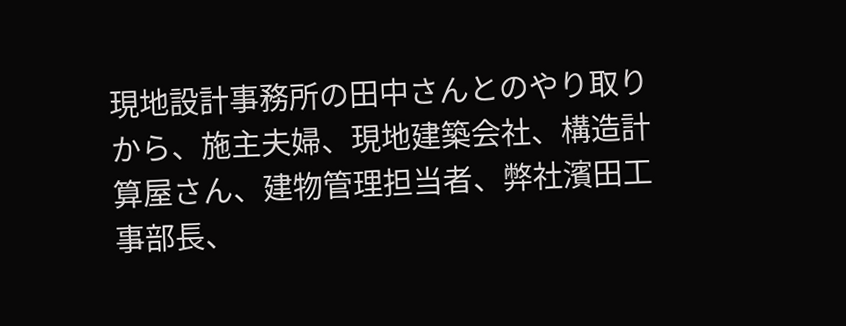現地設計事務所の田中さんとのやり取りから、施主夫婦、現地建築会社、構造計算屋さん、建物管理担当者、弊社濱田工事部長、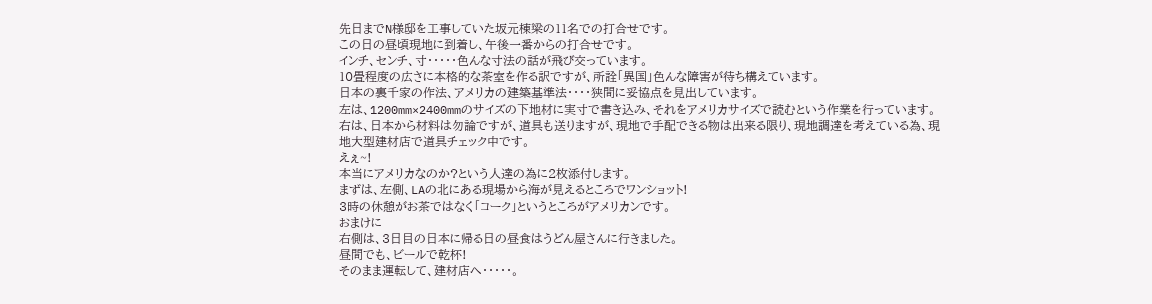先日までN様邸を工事していた坂元棟梁の11名での打合せです。
この日の昼頃現地に到着し、午後一番からの打合せです。
インチ、センチ、寸・・・・・色んな寸法の話が飛び交っています。
10畳程度の広さに本格的な茶室を作る訳ですが、所詮「異国」色んな障害が待ち構えています。
日本の裏千家の作法、アメリカの建築基準法・・・・狭間に妥協点を見出しています。
左は、1200mm×2400mmのサイズの下地材に実寸で書き込み、それをアメリカサイズで読むという作業を行っています。
右は、日本から材料は勿論ですが、道具も送りますが、現地で手配できる物は出来る限り、現地調達を考えている為、現地大型建材店で道具チェック中です。
えぇ~!
本当にアメリカなのか?という人達の為に2枚添付します。
まずは、左側、LAの北にある現場から海が見えるところでワンショット!
3時の休憩がお茶ではなく「コーク」というところがアメリカンです。
おまけに
右側は、3日目の日本に帰る日の昼食はうどん屋さんに行きました。
昼間でも、ビールで乾杯!
そのまま運転して、建材店へ・・・・・。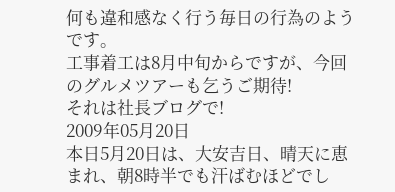何も違和感なく行う毎日の行為のようです。
工事着工は8月中旬からですが、今回のグルメツアーも乞うご期待!
それは社長ブログで!
2009年05月20日
本日5月20日は、大安吉日、晴天に恵まれ、朝8時半でも汗ばむほどでし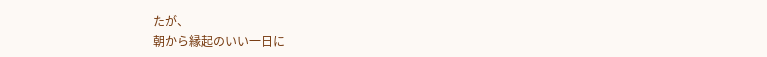たが、
朝から縁起のいい一日に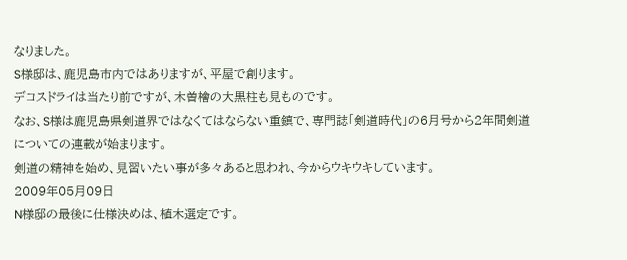なりました。
S様邸は、鹿児島市内ではありますが、平屋で創ります。
デコスドライは当たり前ですが、木曽檜の大黒柱も見ものです。
なお、S様は鹿児島県剣道界ではなくてはならない重鎮で、専門誌「剣道時代」の6月号から2年間剣道についての連載が始まります。
剣道の精神を始め、見習いたい事が多々あると思われ、今からウキウキしています。
2009年05月09日
N様邸の最後に仕様決めは、植木選定です。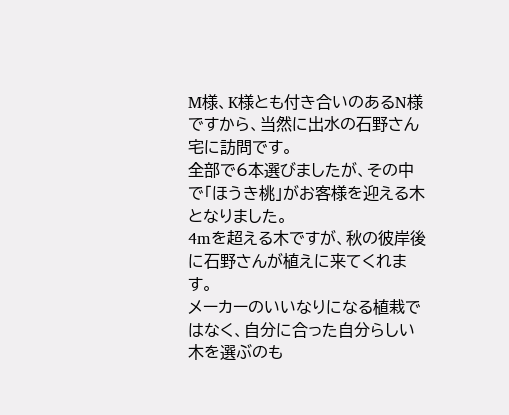M様、K様とも付き合いのあるN様ですから、当然に出水の石野さん宅に訪問です。
全部で6本選びましたが、その中で「ほうき桃」がお客様を迎える木となりました。
4mを超える木ですが、秋の彼岸後に石野さんが植えに来てくれます。
メーカーのいいなりになる植栽ではなく、自分に合った自分らしい木を選ぶのも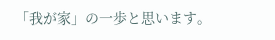「我が家」の一歩と思います。